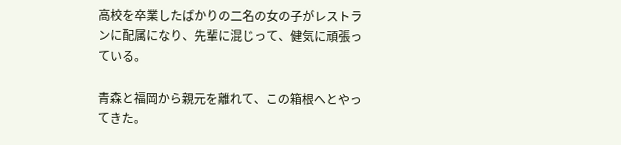高校を卒業したばかりの二名の女の子がレストランに配属になり、先輩に混じって、健気に頑張っている。

青森と福岡から親元を離れて、この箱根へとやってきた。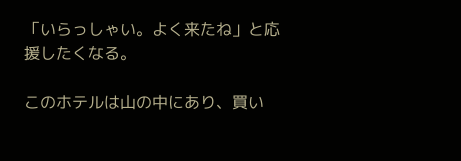「いらっしゃい。よく来たね」と応援したくなる。

このホテルは山の中にあり、買い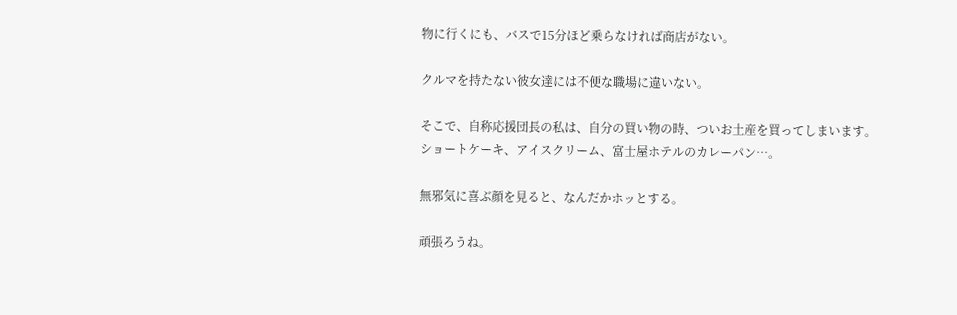物に行くにも、バスで15分ほど乗らなければ商店がない。

クルマを持たない彼女達には不便な職場に違いない。

そこで、自称応援団長の私は、自分の買い物の時、ついお土産を買ってしまいます。
ショートケーキ、アイスクリーム、富士屋ホテルのカレーパン…。

無邪気に喜ぶ顔を見ると、なんだかホッとする。

頑張ろうね。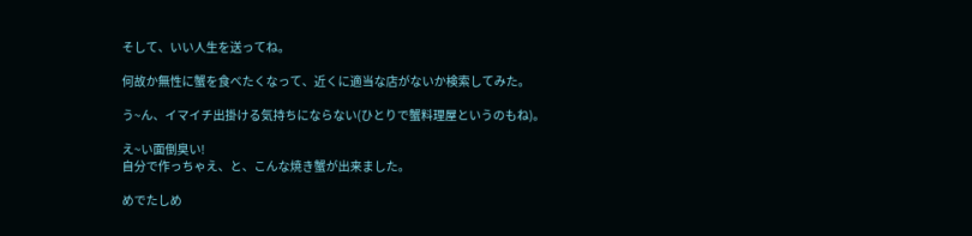そして、いい人生を送ってね。

何故か無性に蟹を食べたくなって、近くに適当な店がないか検索してみた。

う~ん、イマイチ出掛ける気持ちにならない(ひとりで蟹料理屋というのもね)。

え~い面倒臭い!
自分で作っちゃえ、と、こんな焼き蟹が出来ました。

めでたしめ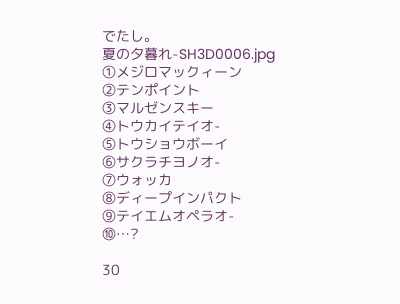でたし。
夏の夕暮れ-SH3D0006.jpg
①メジロマックィーン
②テンポイント
③マルゼンスキー
④トウカイテイオ-
⑤トウショウボーイ
⑥サクラチヨノオ-
⑦ウォッカ
⑧ディープインパクト
⑨テイエムオペラオ-
⑩…?

30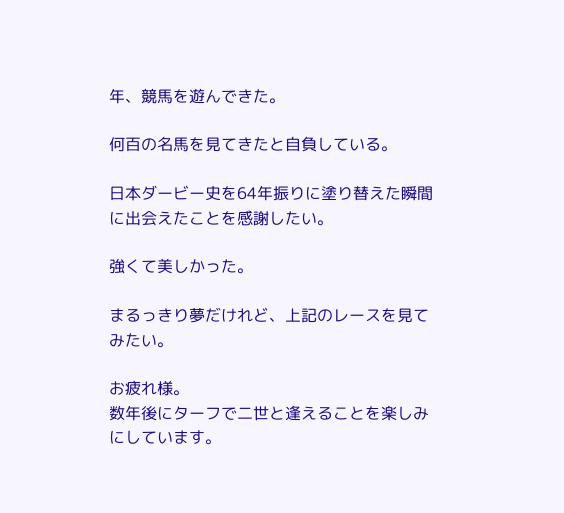年、競馬を遊んできた。

何百の名馬を見てきたと自負している。

日本ダービー史を64年振りに塗り替えた瞬間に出会えたことを感謝したい。

強くて美しかった。

まるっきり夢だけれど、上記のレースを見てみたい。

お疲れ様。
数年後にターフで二世と逢えることを楽しみにしています。